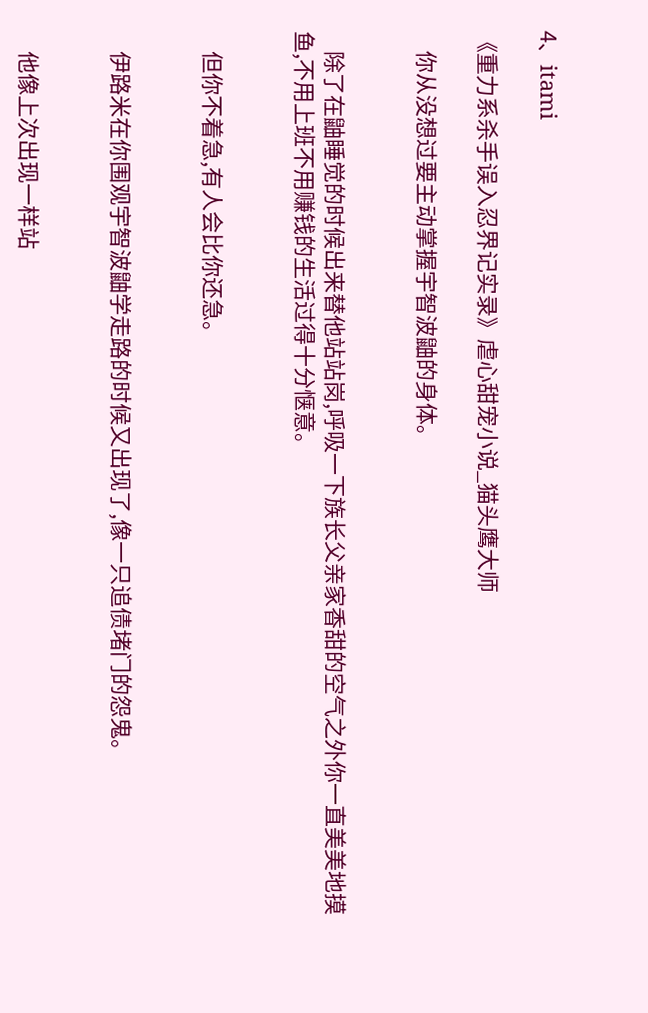4、itami

《重力系杀手误入忍界记实录》虐心甜宠小说_猫头鹰大师

    你从没想过要主动掌握宇智波鼬的身体。


    除了在鼬睡觉的时候出来替他站站岗,呼吸一下族长父亲家香甜的空气之外你一直美美地摸鱼,不用上班不用赚钱的生活过得十分惬意。


    但你不着急,有人会比你还急。


    伊路米在你围观宇智波鼬学走路的时候又出现了,像一只追债堵门的怨鬼。


    他像上次出现一样站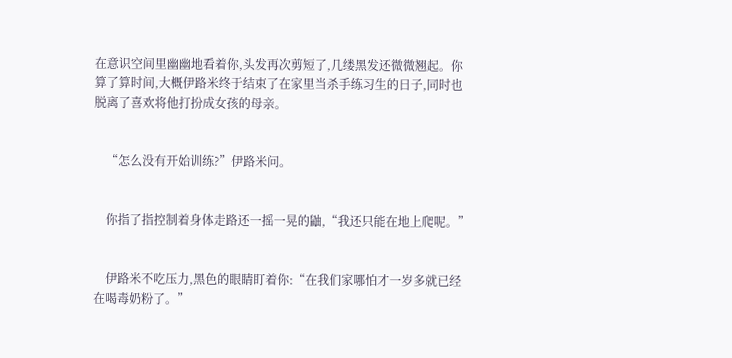在意识空间里幽幽地看着你,头发再次剪短了,几缕黑发还微微翘起。你算了算时间,大概伊路米终于结束了在家里当杀手练习生的日子,同时也脱离了喜欢将他打扮成女孩的母亲。


    “怎么没有开始训练?”伊路米问。


    你指了指控制着身体走路还一摇一晃的鼬,“我还只能在地上爬呢。”


    伊路米不吃压力,黑色的眼睛盯着你:“在我们家哪怕才一岁多就已经在喝毒奶粉了。”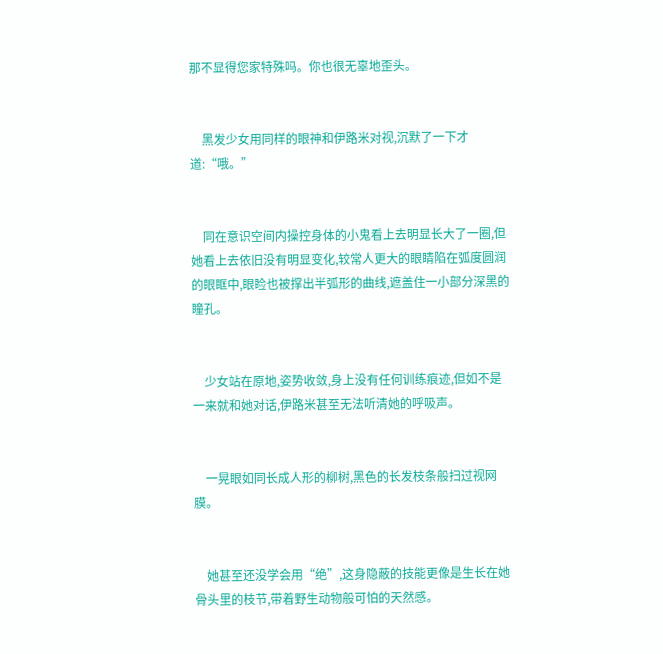那不显得您家特殊吗。你也很无辜地歪头。


    黑发少女用同样的眼神和伊路米对视,沉默了一下才道:“哦。”


    同在意识空间内操控身体的小鬼看上去明显长大了一圈,但她看上去依旧没有明显变化,较常人更大的眼睛陷在弧度圆润的眼眶中,眼睑也被撑出半弧形的曲线,遮盖住一小部分深黑的瞳孔。


    少女站在原地,姿势收敛,身上没有任何训练痕迹,但如不是一来就和她对话,伊路米甚至无法听清她的呼吸声。


    一晃眼如同长成人形的柳树,黑色的长发枝条般扫过视网膜。


    她甚至还没学会用“绝”,这身隐蔽的技能更像是生长在她骨头里的枝节,带着野生动物般可怕的天然感。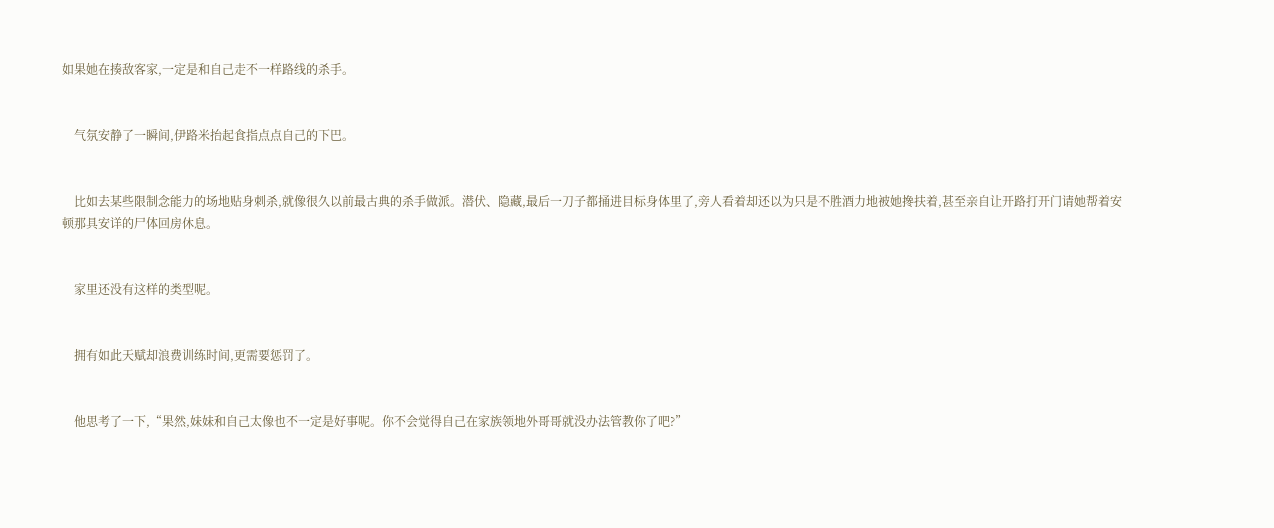如果她在揍敌客家,一定是和自己走不一样路线的杀手。


    气氛安静了一瞬间,伊路米抬起食指点点自己的下巴。


    比如去某些限制念能力的场地贴身刺杀,就像很久以前最古典的杀手做派。潜伏、隐藏,最后一刀子都捅进目标身体里了,旁人看着却还以为只是不胜酒力地被她搀扶着,甚至亲自让开路打开门请她帮着安顿那具安详的尸体回房休息。


    家里还没有这样的类型呢。


    拥有如此天赋却浪费训练时间,更需要惩罚了。


    他思考了一下,“果然,妹妹和自己太像也不一定是好事呢。你不会觉得自己在家族领地外哥哥就没办法管教你了吧?”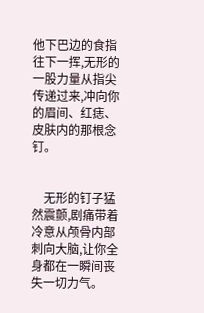他下巴边的食指往下一挥,无形的一股力量从指尖传递过来,冲向你的眉间、红痣、皮肤内的那根念钉。


    无形的钉子猛然震颤,剧痛带着冷意从颅骨内部刺向大脑,让你全身都在一瞬间丧失一切力气。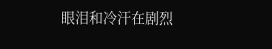眼泪和冷汗在剧烈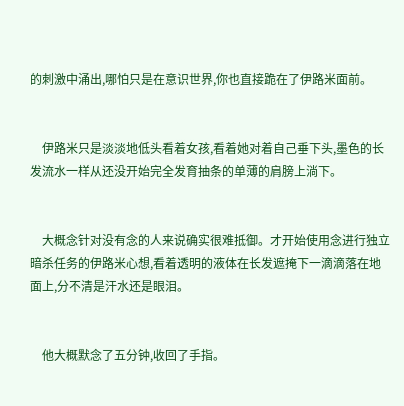的刺激中涌出,哪怕只是在意识世界,你也直接跪在了伊路米面前。


    伊路米只是淡淡地低头看着女孩,看着她对着自己垂下头,墨色的长发流水一样从还没开始完全发育抽条的单薄的肩膀上淌下。


    大概念针对没有念的人来说确实很难抵御。才开始使用念进行独立暗杀任务的伊路米心想,看着透明的液体在长发遮掩下一滴滴落在地面上,分不清是汗水还是眼泪。


    他大概默念了五分钟,收回了手指。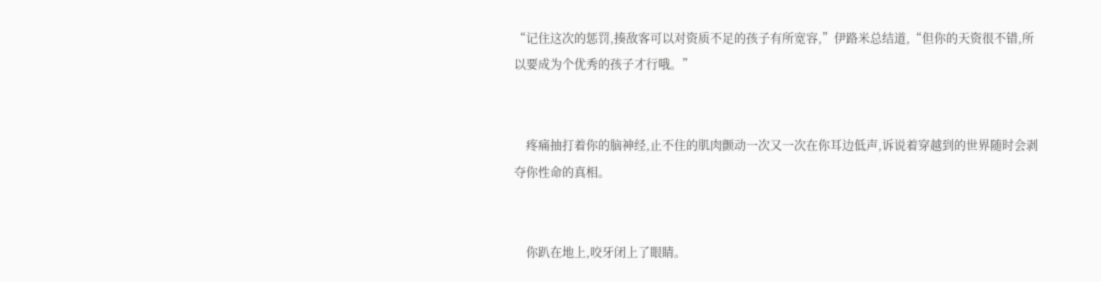“记住这次的惩罚,揍敌客可以对资质不足的孩子有所宽容,”伊路米总结道,“但你的天资很不错,所以要成为个优秀的孩子才行哦。”


    疼痛抽打着你的脑神经,止不住的肌肉颤动一次又一次在你耳边低声,诉说着穿越到的世界随时会剥夺你性命的真相。


    你趴在地上,咬牙闭上了眼睛。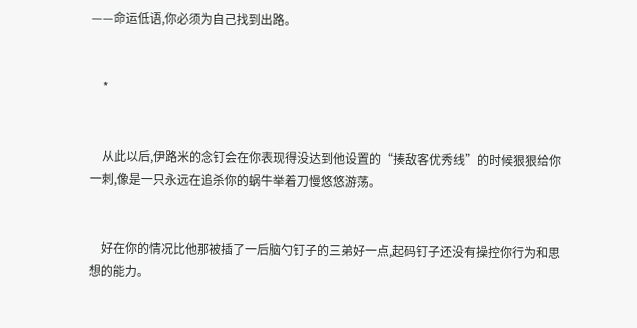——命运低语,你必须为自己找到出路。


    *


    从此以后,伊路米的念钉会在你表现得没达到他设置的“揍敌客优秀线”的时候狠狠给你一刺,像是一只永远在追杀你的蜗牛举着刀慢悠悠游荡。


    好在你的情况比他那被插了一后脑勺钉子的三弟好一点,起码钉子还没有操控你行为和思想的能力。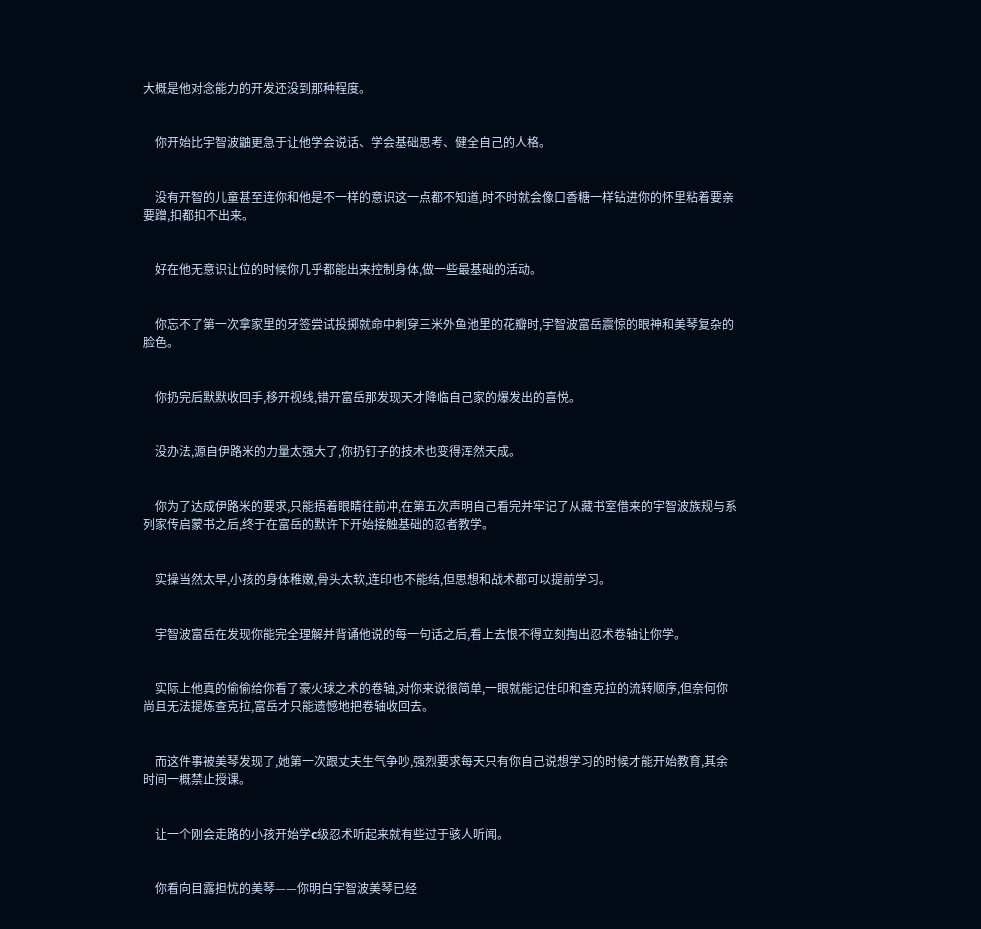大概是他对念能力的开发还没到那种程度。


    你开始比宇智波鼬更急于让他学会说话、学会基础思考、健全自己的人格。


    没有开智的儿童甚至连你和他是不一样的意识这一点都不知道,时不时就会像口香糖一样钻进你的怀里粘着要亲要蹭,扣都扣不出来。


    好在他无意识让位的时候你几乎都能出来控制身体,做一些最基础的活动。


    你忘不了第一次拿家里的牙签尝试投掷就命中刺穿三米外鱼池里的花瓣时,宇智波富岳震惊的眼神和美琴复杂的脸色。


    你扔完后默默收回手,移开视线,错开富岳那发现天才降临自己家的爆发出的喜悦。


    没办法,源自伊路米的力量太强大了,你扔钉子的技术也变得浑然天成。


    你为了达成伊路米的要求,只能捂着眼睛往前冲,在第五次声明自己看完并牢记了从藏书室借来的宇智波族规与系列家传启蒙书之后,终于在富岳的默许下开始接触基础的忍者教学。


    实操当然太早,小孩的身体稚嫩,骨头太软,连印也不能结,但思想和战术都可以提前学习。


    宇智波富岳在发现你能完全理解并背诵他说的每一句话之后,看上去恨不得立刻掏出忍术卷轴让你学。


    实际上他真的偷偷给你看了豪火球之术的卷轴,对你来说很简单,一眼就能记住印和查克拉的流转顺序,但奈何你尚且无法提炼查克拉,富岳才只能遗憾地把卷轴收回去。


    而这件事被美琴发现了,她第一次跟丈夫生气争吵,强烈要求每天只有你自己说想学习的时候才能开始教育,其余时间一概禁止授课。


    让一个刚会走路的小孩开始学c级忍术听起来就有些过于骇人听闻。


    你看向目露担忧的美琴——你明白宇智波美琴已经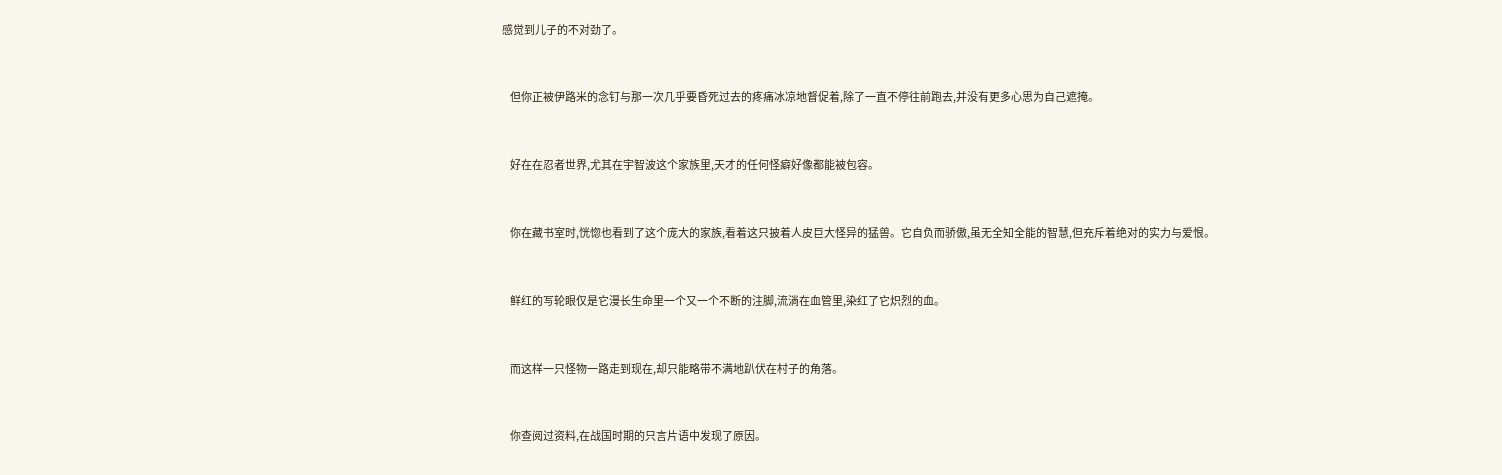感觉到儿子的不对劲了。


    但你正被伊路米的念钉与那一次几乎要昏死过去的疼痛冰凉地督促着,除了一直不停往前跑去,并没有更多心思为自己遮掩。


    好在在忍者世界,尤其在宇智波这个家族里,天才的任何怪癖好像都能被包容。


    你在藏书室时,恍惚也看到了这个庞大的家族,看着这只披着人皮巨大怪异的猛兽。它自负而骄傲,虽无全知全能的智慧,但充斥着绝对的实力与爱恨。


    鲜红的写轮眼仅是它漫长生命里一个又一个不断的注脚,流淌在血管里,染红了它炽烈的血。


    而这样一只怪物一路走到现在,却只能略带不满地趴伏在村子的角落。


    你查阅过资料,在战国时期的只言片语中发现了原因。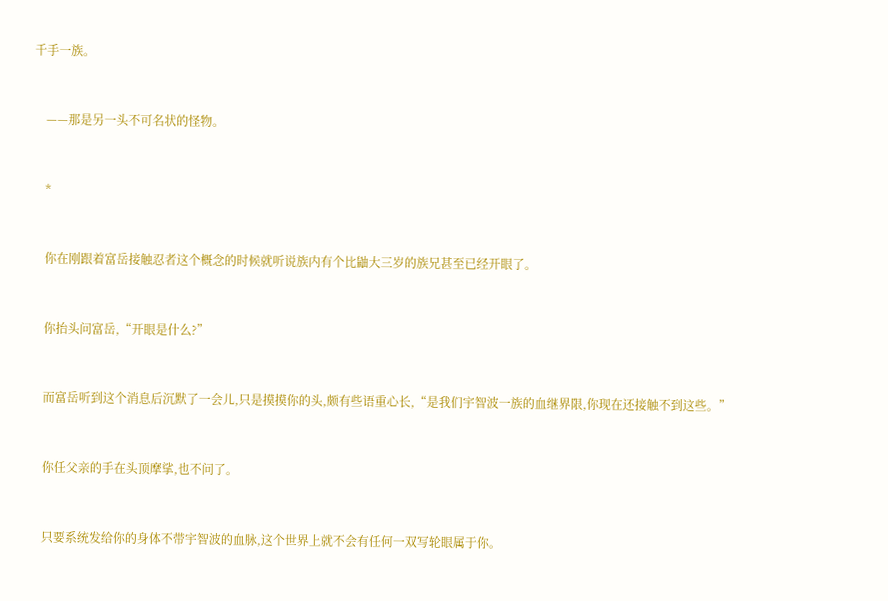千手一族。


    ——那是另一头不可名状的怪物。


    *


    你在刚跟着富岳接触忍者这个概念的时候就听说族内有个比鼬大三岁的族兄甚至已经开眼了。


    你抬头问富岳,“开眼是什么?”


    而富岳听到这个消息后沉默了一会儿,只是摸摸你的头,颇有些语重心长,“是我们宇智波一族的血继界限,你现在还接触不到这些。”


    你任父亲的手在头顶摩挲,也不问了。


    只要系统发给你的身体不带宇智波的血脉,这个世界上就不会有任何一双写轮眼属于你。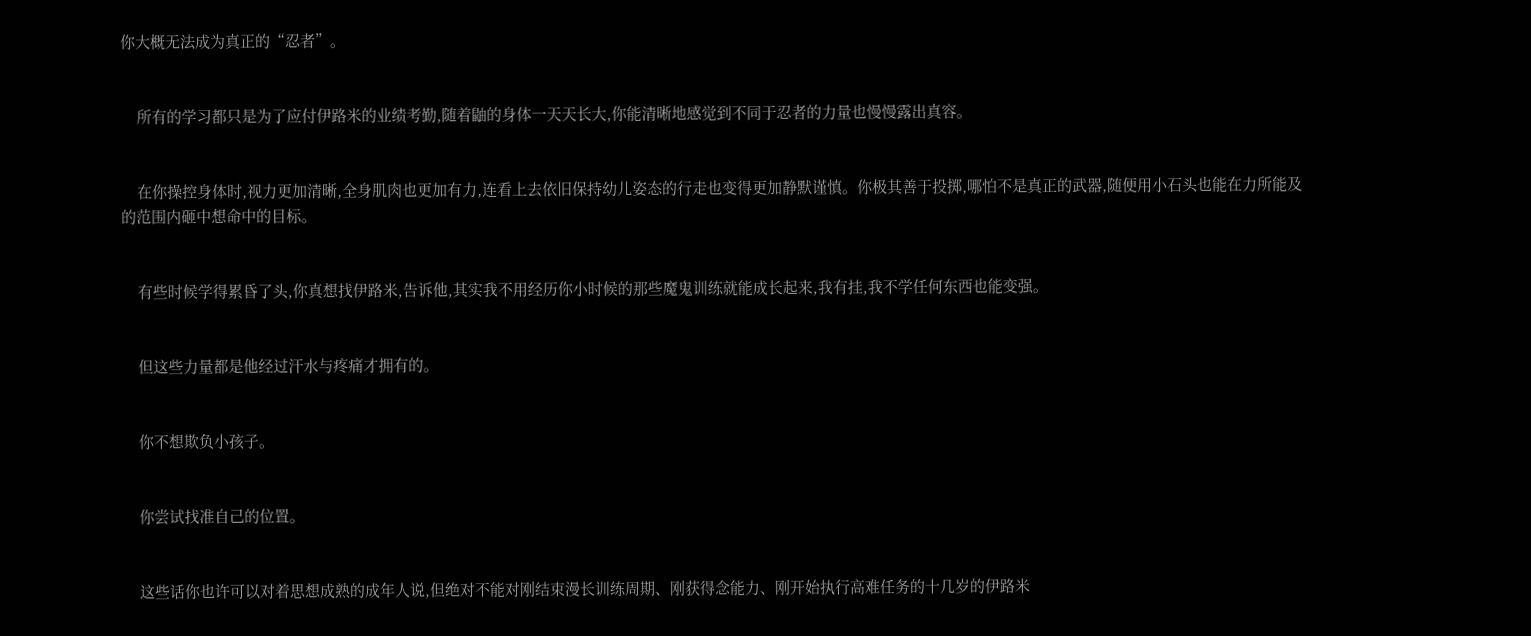你大概无法成为真正的“忍者”。


    所有的学习都只是为了应付伊路米的业绩考勤,随着鼬的身体一天天长大,你能清晰地感觉到不同于忍者的力量也慢慢露出真容。


    在你操控身体时,视力更加清晰,全身肌肉也更加有力,连看上去依旧保持幼儿姿态的行走也变得更加静默谨慎。你极其善于投掷,哪怕不是真正的武器,随便用小石头也能在力所能及的范围内砸中想命中的目标。


    有些时候学得累昏了头,你真想找伊路米,告诉他,其实我不用经历你小时候的那些魔鬼训练就能成长起来,我有挂,我不学任何东西也能变强。


    但这些力量都是他经过汗水与疼痛才拥有的。


    你不想欺负小孩子。


    你尝试找准自己的位置。


    这些话你也许可以对着思想成熟的成年人说,但绝对不能对刚结束漫长训练周期、刚获得念能力、刚开始执行高难任务的十几岁的伊路米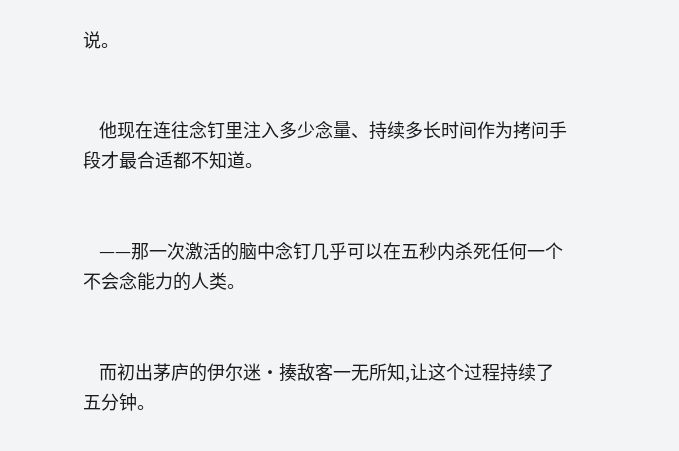说。


    他现在连往念钉里注入多少念量、持续多长时间作为拷问手段才最合适都不知道。


    ——那一次激活的脑中念钉几乎可以在五秒内杀死任何一个不会念能力的人类。


    而初出茅庐的伊尔迷·揍敌客一无所知,让这个过程持续了五分钟。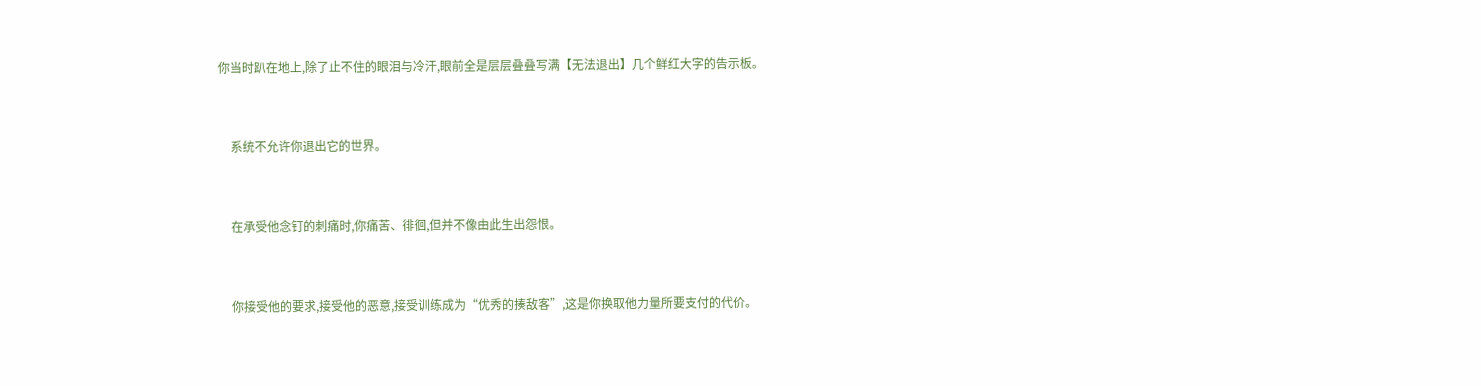你当时趴在地上,除了止不住的眼泪与冷汗,眼前全是层层叠叠写满【无法退出】几个鲜红大字的告示板。


    系统不允许你退出它的世界。


    在承受他念钉的刺痛时,你痛苦、徘徊,但并不像由此生出怨恨。


    你接受他的要求,接受他的恶意,接受训练成为“优秀的揍敌客”,这是你换取他力量所要支付的代价。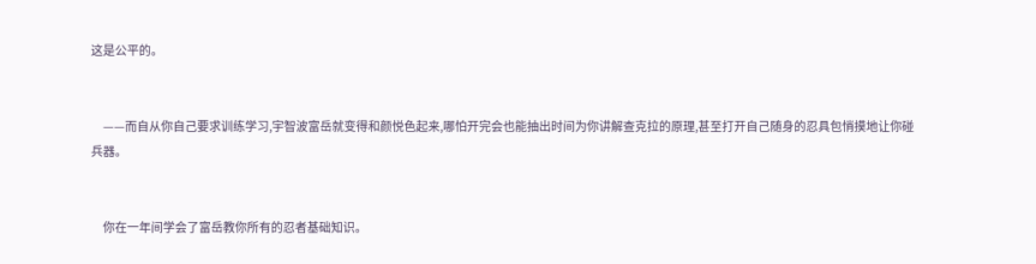这是公平的。


    ——而自从你自己要求训练学习,宇智波富岳就变得和颜悦色起来,哪怕开完会也能抽出时间为你讲解查克拉的原理,甚至打开自己随身的忍具包悄摸地让你碰兵器。


    你在一年间学会了富岳教你所有的忍者基础知识。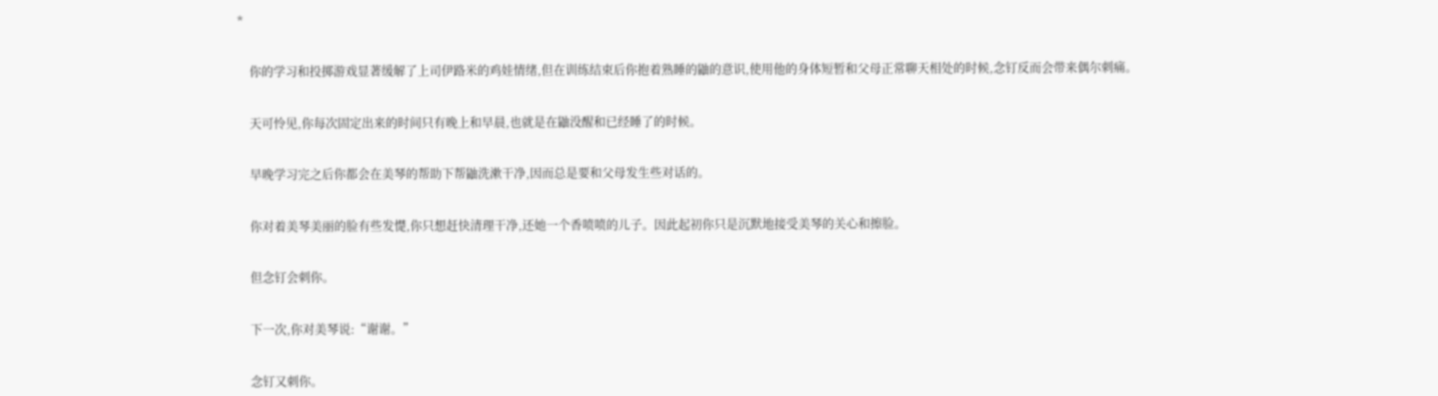*


    你的学习和投掷游戏显著缓解了上司伊路米的鸡娃情绪,但在训练结束后你抱着熟睡的鼬的意识,使用他的身体短暂和父母正常聊天相处的时候,念钉反而会带来偶尔刺痛。


    天可怜见,你每次固定出来的时间只有晚上和早晨,也就是在鼬没醒和已经睡了的时候。


    早晚学习完之后你都会在美琴的帮助下帮鼬洗漱干净,因而总是要和父母发生些对话的。


    你对着美琴美丽的脸有些发憷,你只想赶快清理干净,还她一个香喷喷的儿子。因此起初你只是沉默地接受美琴的关心和擦脸。


    但念钉会刺你。


    下一次,你对美琴说:“谢谢。”


    念钉又刺你。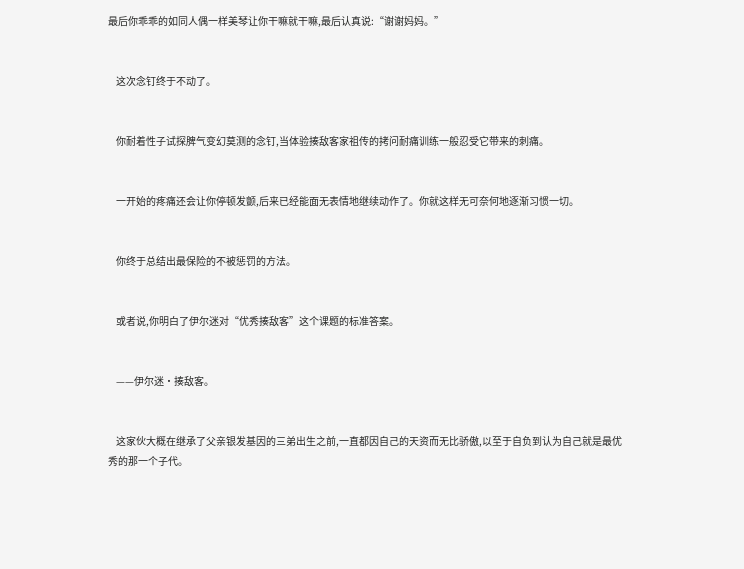最后你乖乖的如同人偶一样美琴让你干嘛就干嘛,最后认真说:“谢谢妈妈。”


    这次念钉终于不动了。


    你耐着性子试探脾气变幻莫测的念钉,当体验揍敌客家祖传的拷问耐痛训练一般忍受它带来的刺痛。


    一开始的疼痛还会让你停顿发颤,后来已经能面无表情地继续动作了。你就这样无可奈何地逐渐习惯一切。


    你终于总结出最保险的不被惩罚的方法。


    或者说,你明白了伊尔迷对“优秀揍敌客”这个课题的标准答案。


    ——伊尔迷·揍敌客。


    这家伙大概在继承了父亲银发基因的三弟出生之前,一直都因自己的天资而无比骄傲,以至于自负到认为自己就是最优秀的那一个子代。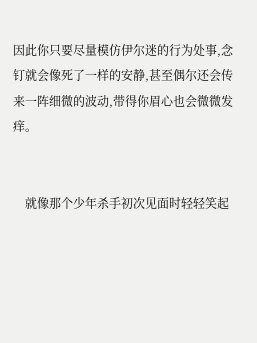因此你只要尽量模仿伊尔迷的行为处事,念钉就会像死了一样的安静,甚至偶尔还会传来一阵细微的波动,带得你眉心也会微微发痒。


    就像那个少年杀手初次见面时轻轻笑起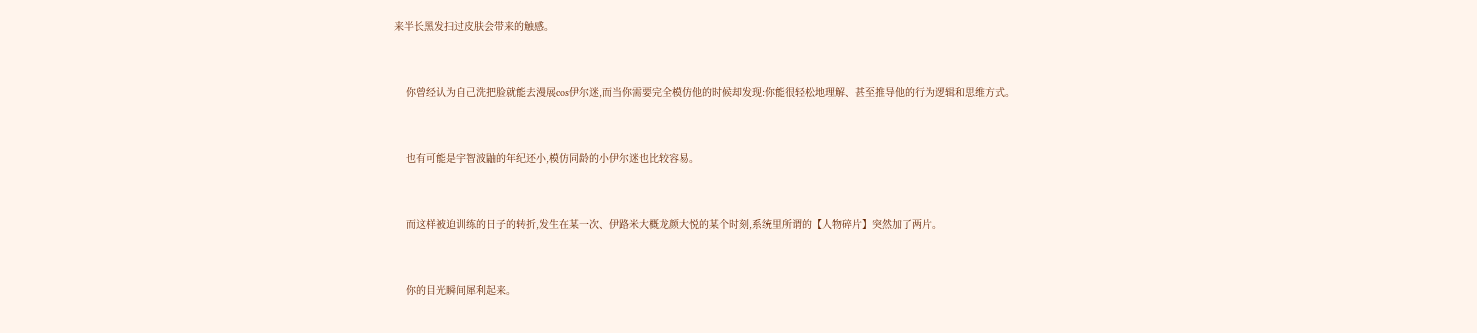来半长黑发扫过皮肤会带来的触感。


    你曾经认为自己洗把脸就能去漫展cos伊尔迷,而当你需要完全模仿他的时候却发现:你能很轻松地理解、甚至推导他的行为逻辑和思维方式。


    也有可能是宇智波鼬的年纪还小,模仿同龄的小伊尔迷也比较容易。


    而这样被迫训练的日子的转折,发生在某一次、伊路米大概龙颜大悦的某个时刻,系统里所谓的【人物碎片】突然加了两片。


    你的目光瞬间犀利起来。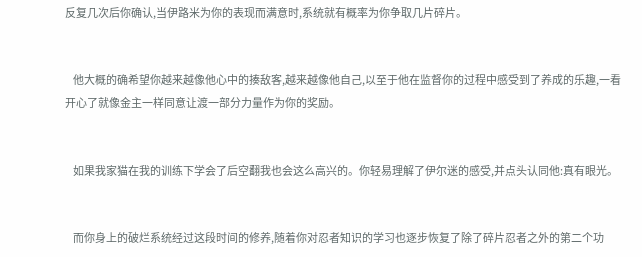反复几次后你确认,当伊路米为你的表现而满意时,系统就有概率为你争取几片碎片。


    他大概的确希望你越来越像他心中的揍敌客,越来越像他自己,以至于他在监督你的过程中感受到了养成的乐趣,一看开心了就像金主一样同意让渡一部分力量作为你的奖励。


    如果我家猫在我的训练下学会了后空翻我也会这么高兴的。你轻易理解了伊尔迷的感受,并点头认同他:真有眼光。


    而你身上的破烂系统经过这段时间的修养,随着你对忍者知识的学习也逐步恢复了除了碎片忍者之外的第二个功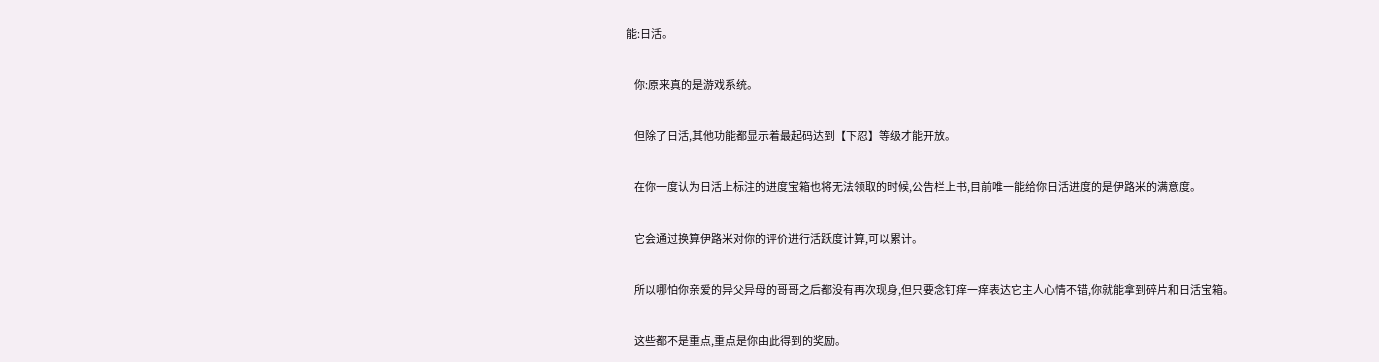能:日活。


    你:原来真的是游戏系统。


    但除了日活,其他功能都显示着最起码达到【下忍】等级才能开放。


    在你一度认为日活上标注的进度宝箱也将无法领取的时候,公告栏上书,目前唯一能给你日活进度的是伊路米的满意度。


    它会通过换算伊路米对你的评价进行活跃度计算,可以累计。


    所以哪怕你亲爱的异父异母的哥哥之后都没有再次现身,但只要念钉痒一痒表达它主人心情不错,你就能拿到碎片和日活宝箱。


    这些都不是重点,重点是你由此得到的奖励。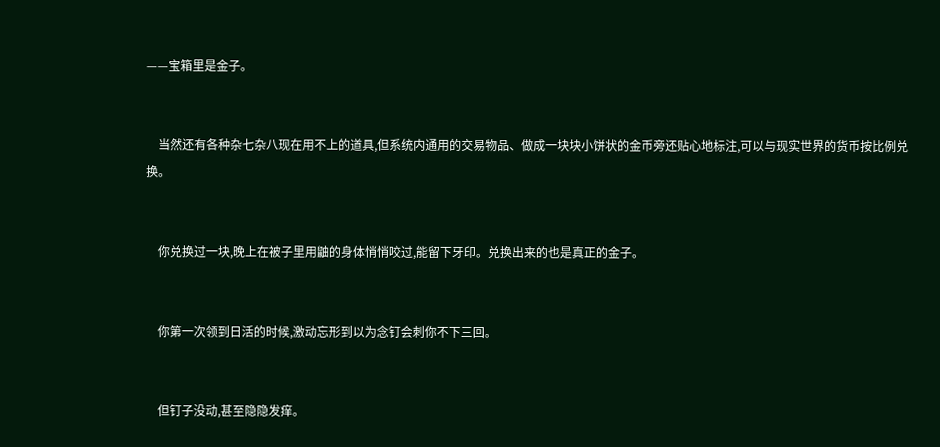——宝箱里是金子。


    当然还有各种杂七杂八现在用不上的道具,但系统内通用的交易物品、做成一块块小饼状的金币旁还贴心地标注,可以与现实世界的货币按比例兑换。


    你兑换过一块,晚上在被子里用鼬的身体悄悄咬过,能留下牙印。兑换出来的也是真正的金子。


    你第一次领到日活的时候,激动忘形到以为念钉会刺你不下三回。


    但钉子没动,甚至隐隐发痒。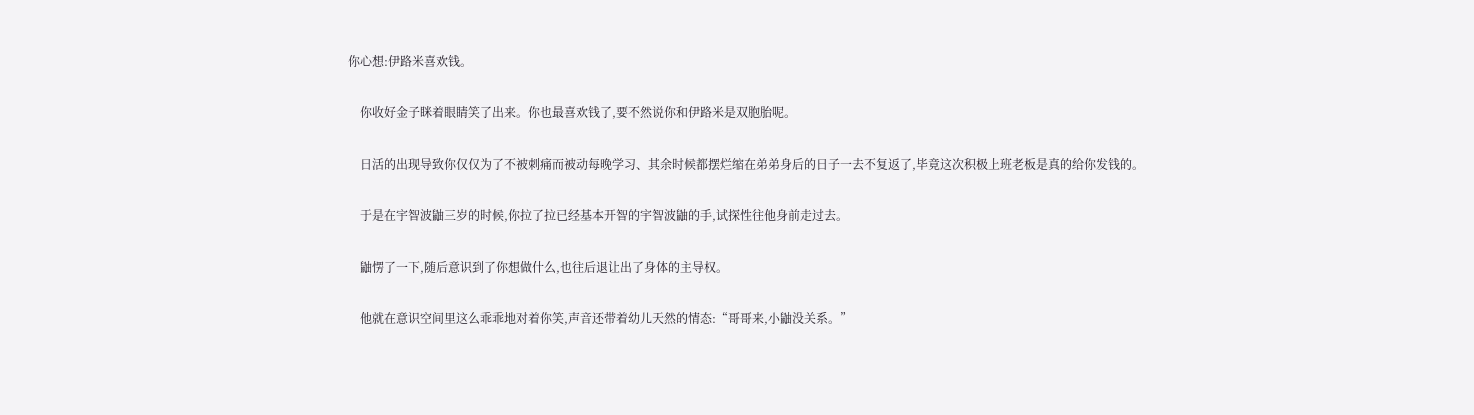你心想:伊路米喜欢钱。


    你收好金子眯着眼睛笑了出来。你也最喜欢钱了,要不然说你和伊路米是双胞胎呢。


    日活的出现导致你仅仅为了不被刺痛而被动每晚学习、其余时候都摆烂缩在弟弟身后的日子一去不复返了,毕竟这次积极上班老板是真的给你发钱的。


    于是在宇智波鼬三岁的时候,你拉了拉已经基本开智的宇智波鼬的手,试探性往他身前走过去。


    鼬愣了一下,随后意识到了你想做什么,也往后退让出了身体的主导权。


    他就在意识空间里这么乖乖地对着你笑,声音还带着幼儿天然的情态:“哥哥来,小鼬没关系。”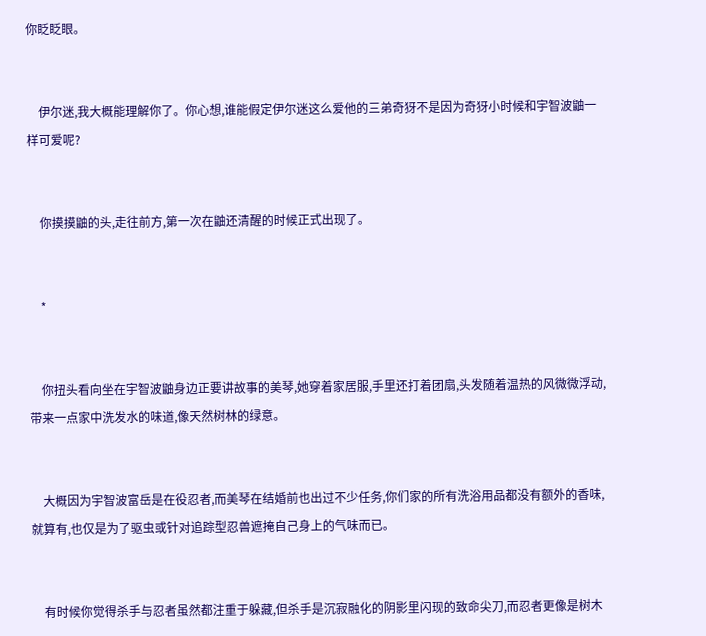你眨眨眼。


    伊尔迷,我大概能理解你了。你心想,谁能假定伊尔迷这么爱他的三弟奇犽不是因为奇犽小时候和宇智波鼬一样可爱呢?


    你摸摸鼬的头,走往前方,第一次在鼬还清醒的时候正式出现了。


    *


    你扭头看向坐在宇智波鼬身边正要讲故事的美琴,她穿着家居服,手里还打着团扇,头发随着温热的风微微浮动,带来一点家中洗发水的味道,像天然树林的绿意。


    大概因为宇智波富岳是在役忍者,而美琴在结婚前也出过不少任务,你们家的所有洗浴用品都没有额外的香味,就算有,也仅是为了驱虫或针对追踪型忍兽遮掩自己身上的气味而已。


    有时候你觉得杀手与忍者虽然都注重于躲藏,但杀手是沉寂融化的阴影里闪现的致命尖刀,而忍者更像是树木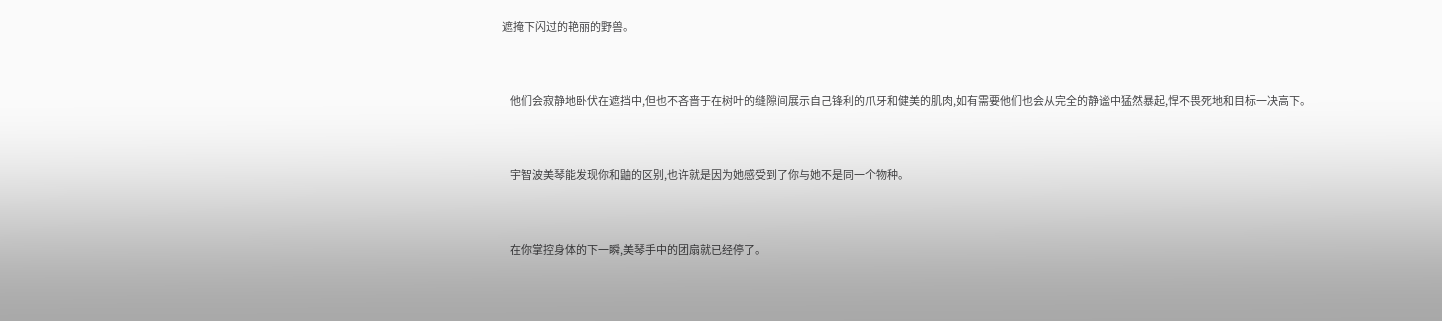遮掩下闪过的艳丽的野兽。


    他们会寂静地卧伏在遮挡中,但也不吝啬于在树叶的缝隙间展示自己锋利的爪牙和健美的肌肉,如有需要他们也会从完全的静谧中猛然暴起,悍不畏死地和目标一决高下。


    宇智波美琴能发现你和鼬的区别,也许就是因为她感受到了你与她不是同一个物种。


    在你掌控身体的下一瞬,美琴手中的团扇就已经停了。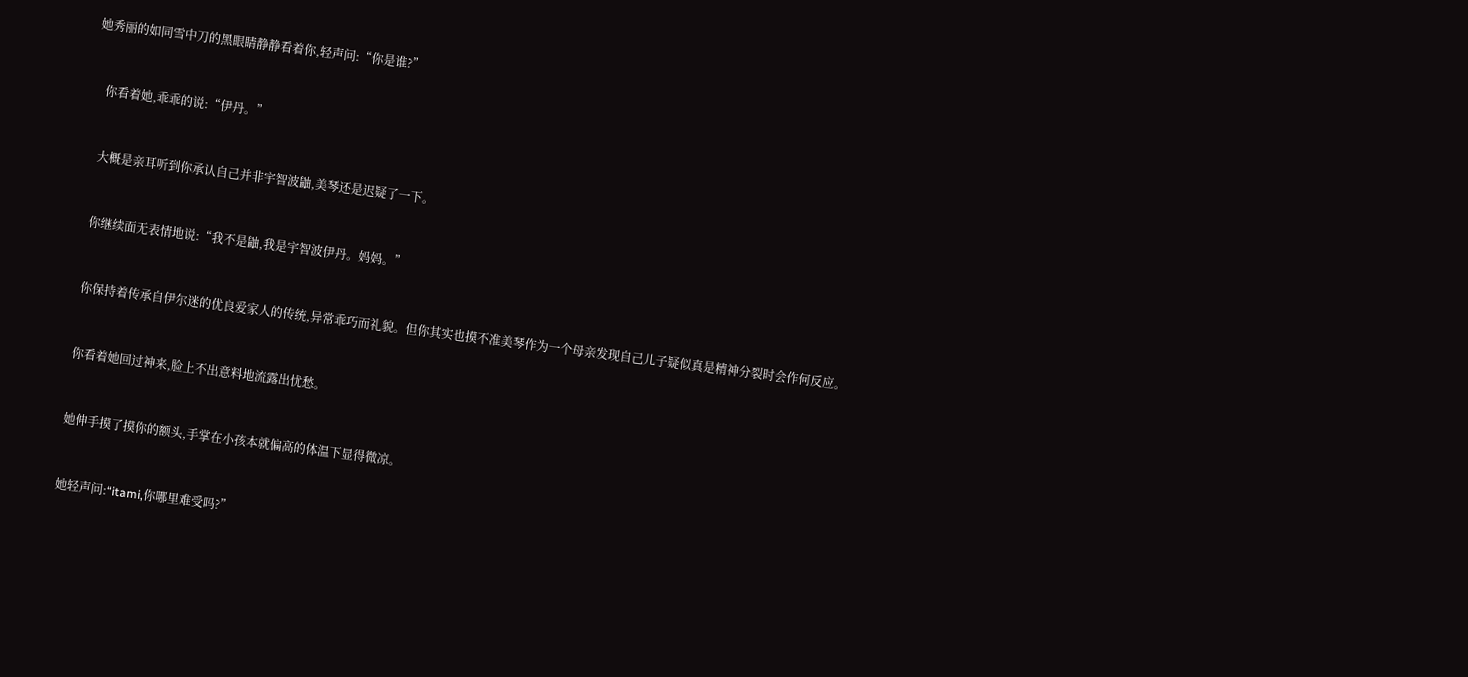她秀丽的如同雪中刀的黑眼睛静静看着你,轻声问:“你是谁?”


    你看着她,乖乖的说:“伊丹。”


    大概是亲耳听到你承认自己并非宇智波鼬,美琴还是迟疑了一下。


    你继续面无表情地说:“我不是鼬,我是宇智波伊丹。妈妈。”


    你保持着传承自伊尔迷的优良爱家人的传统,异常乖巧而礼貌。但你其实也摸不准美琴作为一个母亲发现自己儿子疑似真是精神分裂时会作何反应。


    你看着她回过神来,脸上不出意料地流露出忧愁。


    她伸手摸了摸你的额头,手掌在小孩本就偏高的体温下显得微凉。


    她轻声问:“itami,你哪里难受吗?”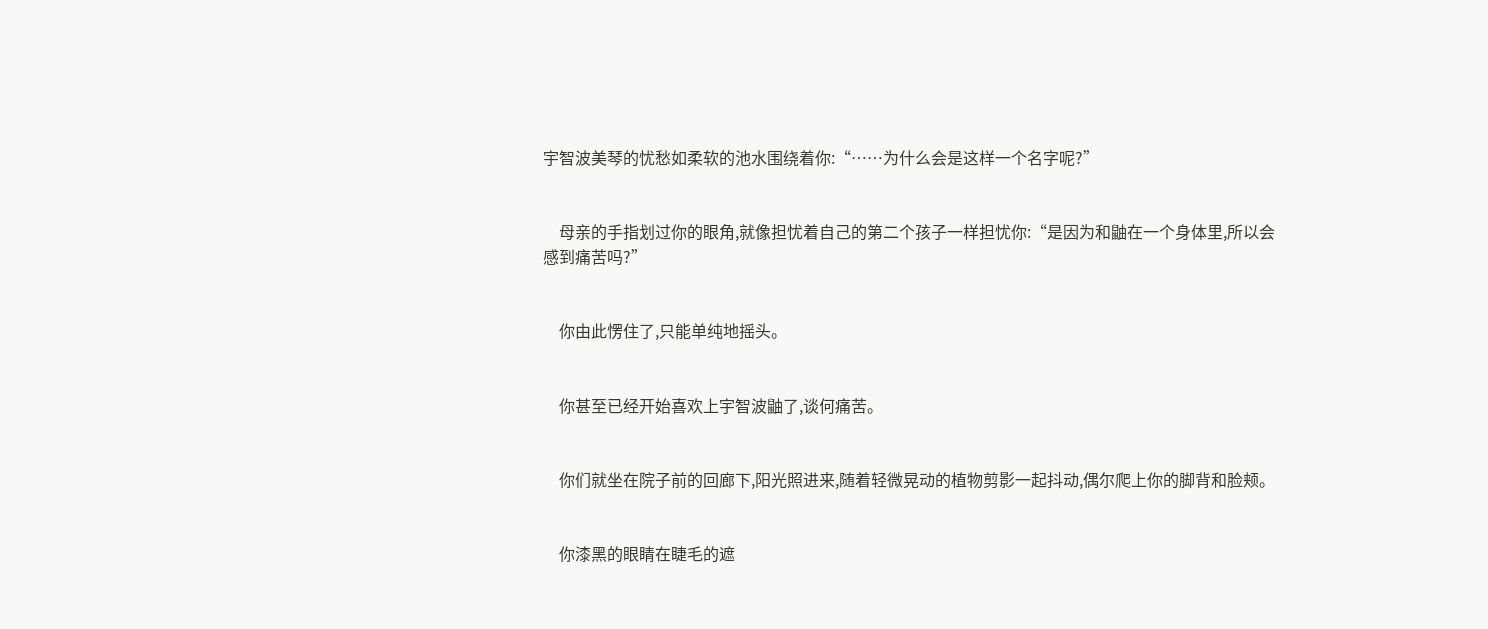宇智波美琴的忧愁如柔软的池水围绕着你:“……为什么会是这样一个名字呢?”


    母亲的手指划过你的眼角,就像担忧着自己的第二个孩子一样担忧你:“是因为和鼬在一个身体里,所以会感到痛苦吗?”


    你由此愣住了,只能单纯地摇头。


    你甚至已经开始喜欢上宇智波鼬了,谈何痛苦。


    你们就坐在院子前的回廊下,阳光照进来,随着轻微晃动的植物剪影一起抖动,偶尔爬上你的脚背和脸颊。


    你漆黑的眼睛在睫毛的遮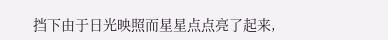挡下由于日光映照而星星点点亮了起来,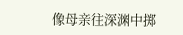像母亲往深渊中掷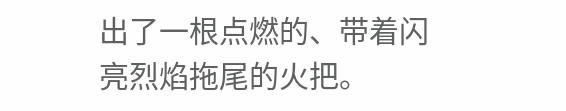出了一根点燃的、带着闪亮烈焰拖尾的火把。